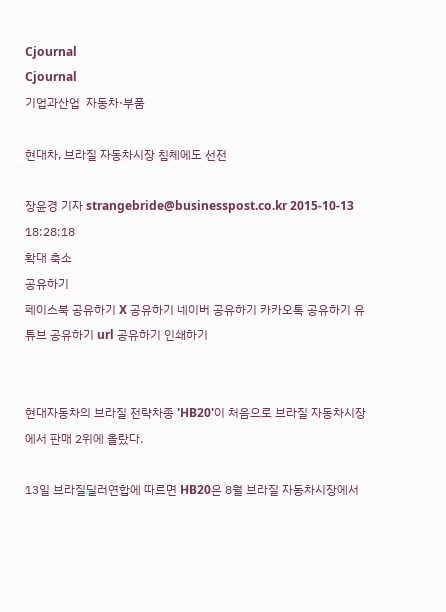Cjournal
Cjournal
기업과산업  자동차·부품

현대차, 브라질 자동차시장 침체에도 선전

장윤경 기자 strangebride@businesspost.co.kr 2015-10-13 18:28:18
확대 축소
공유하기
페이스북 공유하기 X 공유하기 네이버 공유하기 카카오톡 공유하기 유튜브 공유하기 url 공유하기 인쇄하기


현대자동차의 브라질 전략차종 'HB20'이 처음으로 브라질 자동차시장에서 판매 2위에 올랐다.

13일 브라질딜러연합에 따르면 HB20은 8월 브라질 자동차시장에서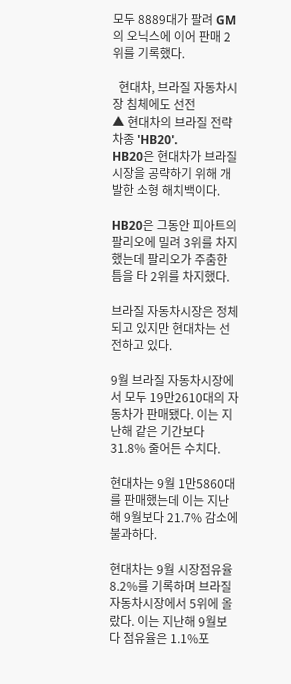모두 8889대가 팔려 GM의 오닉스에 이어 판매 2위를 기록했다.

  현대차, 브라질 자동차시장 침체에도 선전
▲ 현대차의 브라질 전략차종 'HB20'.
HB20은 현대차가 브라질시장을 공략하기 위해 개발한 소형 해치백이다.

HB20은 그동안 피아트의 팔리오에 밀려 3위를 차지했는데 팔리오가 주춤한 틈을 타 2위를 차지했다.

브라질 자동차시장은 정체되고 있지만 현대차는 선전하고 있다.

9월 브라질 자동차시장에서 모두 19만2610대의 자동차가 판매됐다. 이는 지난해 같은 기간보다 31.8% 줄어든 수치다.

현대차는 9월 1만5860대를 판매했는데 이는 지난해 9월보다 21.7% 감소에 불과하다.

현대차는 9월 시장점유율 8.2%를 기록하며 브라질 자동차시장에서 5위에 올랐다. 이는 지난해 9월보다 점유율은 1.1%포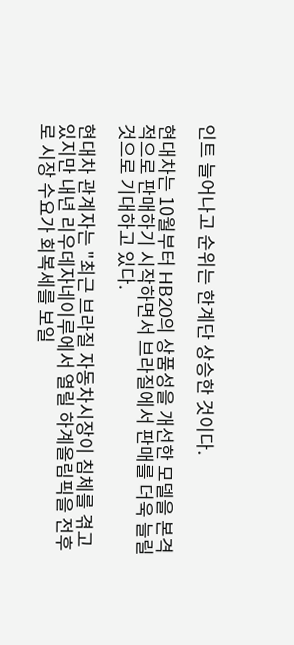인트 늘어나고 순위는 한계단 상승한 것이다.

현대차는 10월부터 HB20의 상품성을 개선한 모델을 본격적으로 판매하기 시작하면서 브라질에서 판매를 더욱 늘릴 것으로 기대하고 있다.

현대차 관계자는 "최근 브라질 자동차시장이 침체를 겪고 있지만 내년 리우데자네이루에서 열릴 하계올림픽을 전후로 시장 수요가 회복세를 보일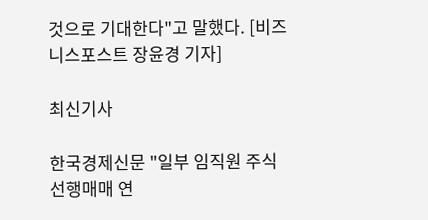것으로 기대한다"고 말했다. [비즈니스포스트 장윤경 기자]

최신기사

한국경제신문 "일부 임직원 주식 선행매매 연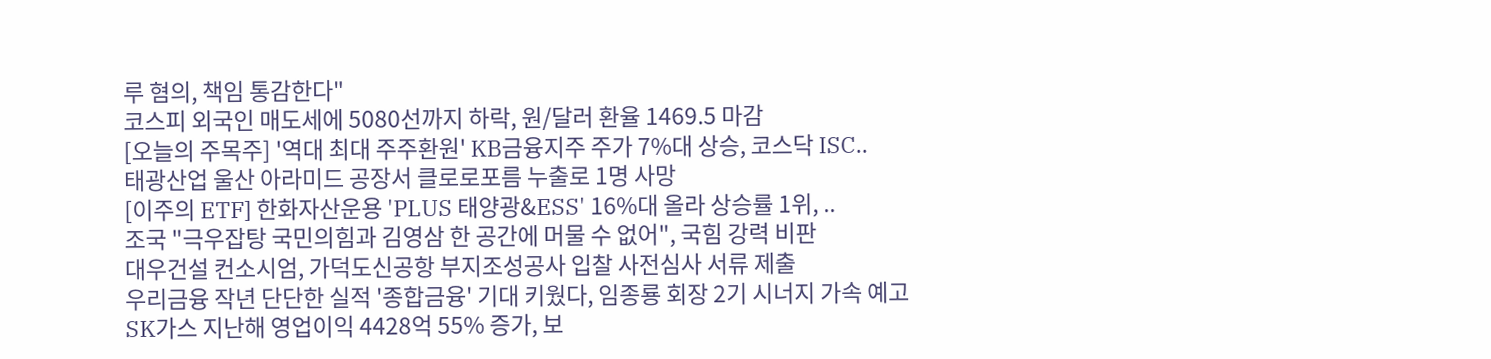루 혐의, 책임 통감한다"
코스피 외국인 매도세에 5080선까지 하락, 원/달러 환율 1469.5 마감
[오늘의 주목주] '역대 최대 주주환원' KB금융지주 주가 7%대 상승, 코스닥 ISC..
태광산업 울산 아라미드 공장서 클로로포름 누출로 1명 사망
[이주의 ETF] 한화자산운용 'PLUS 태양광&ESS' 16%대 올라 상승률 1위, ..
조국 "극우잡탕 국민의힘과 김영삼 한 공간에 머물 수 없어", 국힘 강력 비판
대우건설 컨소시엄, 가덕도신공항 부지조성공사 입찰 사전심사 서류 제출
우리금융 작년 단단한 실적 '종합금융' 기대 키웠다, 임종룡 회장 2기 시너지 가속 예고
SK가스 지난해 영업이익 4428억 55% 증가, 보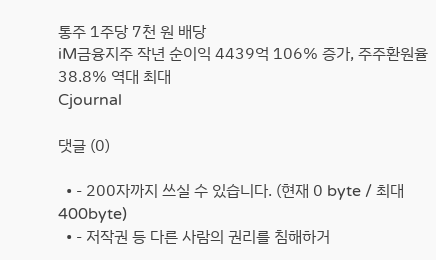통주 1주당 7천 원 배당
iM금융지주 작년 순이익 4439억 106% 증가, 주주환원율 38.8% 역대 최대
Cjournal

댓글 (0)

  • - 200자까지 쓰실 수 있습니다. (현재 0 byte / 최대 400byte)
  • - 저작권 등 다른 사람의 권리를 침해하거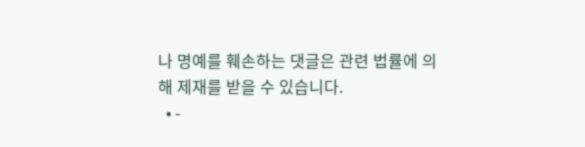나 명예를 훼손하는 댓글은 관련 법률에 의해 제재를 받을 수 있습니다.
  • -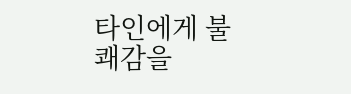타인에게 불쾌감을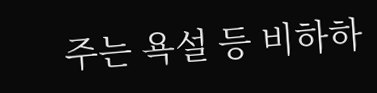주는 욕설 등 비하하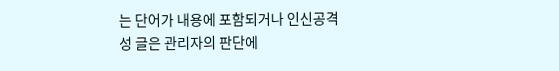는 단어가 내용에 포함되거나 인신공격성 글은 관리자의 판단에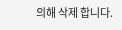의해 삭제 합니다.